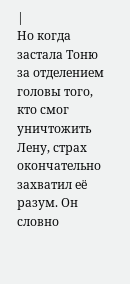|
Но когда застала Тоню за отделением головы того, кто смог уничтожить Лену, страх окончательно захватил её разум. Он словно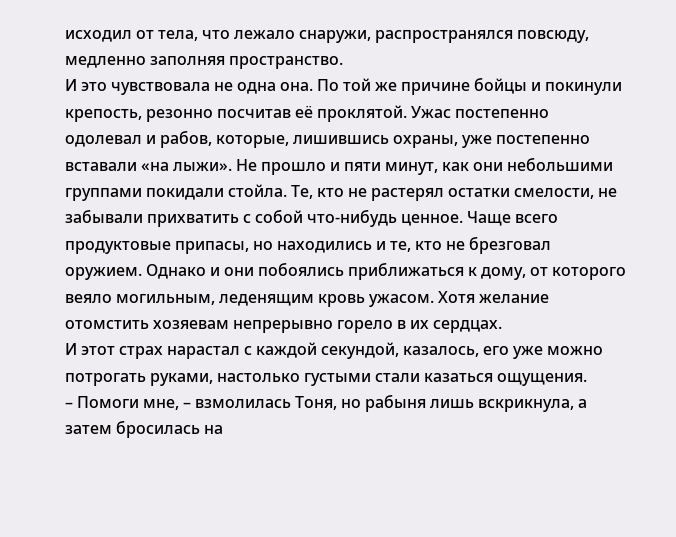исходил от тела, что лежало снаружи, распространялся повсюду, медленно заполняя пространство.
И это чувствовала не одна она. По той же причине бойцы и покинули крепость, резонно посчитав её проклятой. Ужас постепенно одолевал и рабов, которые, лишившись охраны, уже постепенно вставали «на лыжи». Не прошло и пяти минут, как они небольшими группами покидали стойла. Те, кто не растерял остатки смелости, не забывали прихватить с собой что-нибудь ценное. Чаще всего продуктовые припасы, но находились и те, кто не брезговал оружием. Однако и они побоялись приближаться к дому, от которого веяло могильным, леденящим кровь ужасом. Хотя желание отомстить хозяевам непрерывно горело в их сердцах.
И этот страх нарастал с каждой секундой, казалось, его уже можно потрогать руками, настолько густыми стали казаться ощущения.
– Помоги мне, – взмолилась Тоня, но рабыня лишь вскрикнула, а затем бросилась на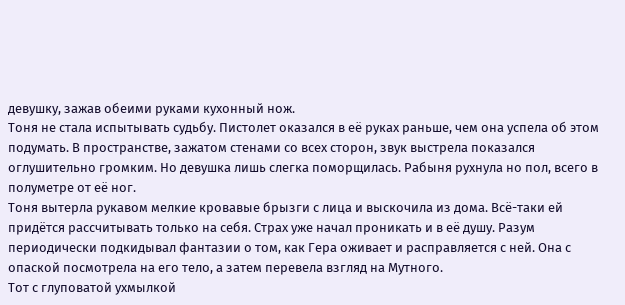девушку, зажав обеими руками кухонный нож.
Тоня не стала испытывать судьбу. Пистолет оказался в её руках раньше, чем она успела об этом подумать. В пространстве, зажатом стенами со всех сторон, звук выстрела показался оглушительно громким. Но девушка лишь слегка поморщилась. Рабыня рухнула но пол, всего в полуметре от её ног.
Тоня вытерла рукавом мелкие кровавые брызги с лица и выскочила из дома. Всё-таки ей придётся рассчитывать только на себя. Страх уже начал проникать и в её душу. Разум периодически подкидывал фантазии о том, как Гера оживает и расправляется с ней. Она с опаской посмотрела на его тело, а затем перевела взгляд на Мутного.
Тот с глуповатой ухмылкой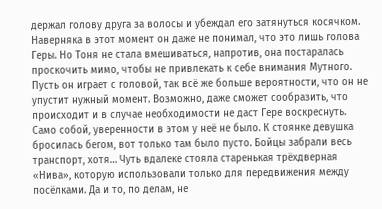держал голову друга за волосы и убеждал его затянуться косячком. Наверняка в этот момент он даже не понимал, что это лишь голова Геры. Но Тоня не стала вмешиваться, напротив, она постаралась проскочить мимо, чтобы не привлекать к себе внимания Мутного. Пусть он играет с головой, так всё же больше вероятности, что он не упустит нужный момент. Возможно, даже сможет сообразить, что происходит и в случае необходимости не даст Гере воскреснуть.
Само собой, уверенности в этом у неё не было. К стоянке девушка бросилась бегом, вот только там было пусто. Бойцы забрали весь транспорт, хотя… Чуть вдалеке стояла старенькая трёхдверная «Нива», которую использовали только для передвижения между посёлками. Да и то, по делам, не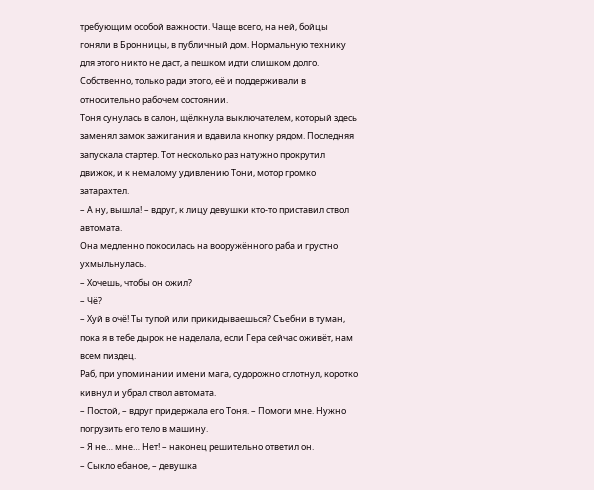требующим особой важности. Чаще всего, на ней, бойцы гоняли в Бронницы, в публичный дом. Нормальную технику для этого никто не даст, а пешком идти слишком долго. Собственно, только ради этого, её и поддерживали в относительно рабочем состоянии.
Тоня сунулась в салон, щёлкнула выключателем, который здесь заменял замок зажигания и вдавила кнопку рядом. Последняя запускала стартер. Тот несколько раз натужно прокрутил движок, и к немалому удивлению Тони, мотор громко затарахтел.
– А ну, вышла! – вдруг, к лицу девушки кто-то приставил ствол автомата.
Она медленно покосилась на вооружённого раба и грустно ухмыльнулась.
– Хочешь, чтобы он ожил?
– Чё?
– Хуй в очё! Ты тупой или прикидываешься? Съебни в туман, пока я в тебе дырок не наделала, если Гера сейчас оживёт, нам всем пиздец.
Раб, при упоминании имени мага, судорожно сглотнул, коротко кивнул и убрал ствол автомата.
– Постой, – вдруг придержала его Тоня. – Помоги мне. Нужно погрузить его тело в машину.
– Я не… мне… Нет! – наконец решительно ответил он.
– Сыкло ебаное, – девушка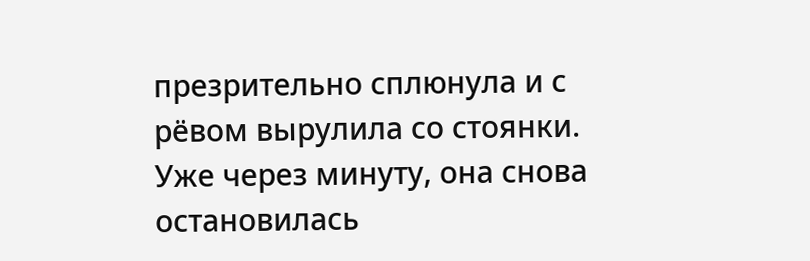презрительно сплюнула и с рёвом вырулила со стоянки.
Уже через минуту, она снова остановилась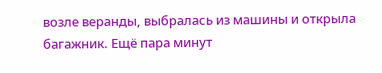возле веранды, выбралась из машины и открыла багажник. Ещё пара минут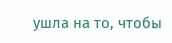ушла на то, чтобы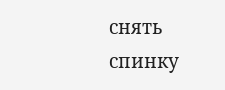снять спинку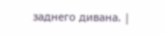заднего дивана. |